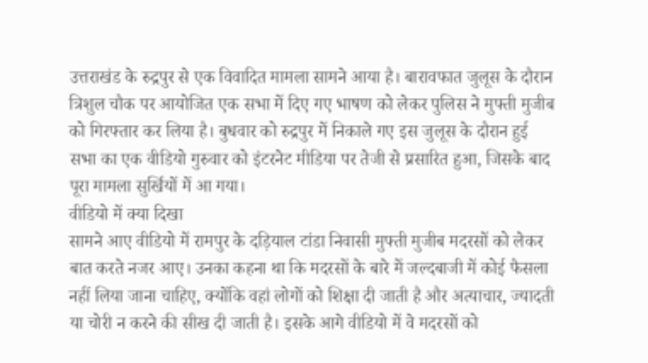उत्तराखंड के रुद्रपुर से एक विवादित मामला सामने आया है। बारावफात जुलूस के दौरान त्रिशुल चौक पर आयोजित एक सभा में दिए गए भाषण को लेकर पुलिस ने मुफ्ती मुजीब को गिरफ्तार कर लिया है। बुधवार को रुद्रपुर में निकाले गए इस जुलूस के दौरान हुई सभा का एक वीडियो गुरुवार को इंटरनेट मीडिया पर तेजी से प्रसारित हुआ, जिसके बाद पूरा मामला सुर्खियों में आ गया।
वीडियो में क्या दिखा
सामने आए वीडियो में रामपुर के दड़ियाल टांडा निवासी मुफ्ती मुजीब मदरसों को लेकर बात करते नजर आए। उनका कहना था कि मदरसों के बारे में जल्दबाजी में कोई फैसला नहीं लिया जाना चाहिए, क्योंकि वहां लोगों को शिक्षा दी जाती है और अत्याचार, ज्यादती या चोरी न करने की सीख दी जाती है। इसके आगे वीडियो में वे मदरसों को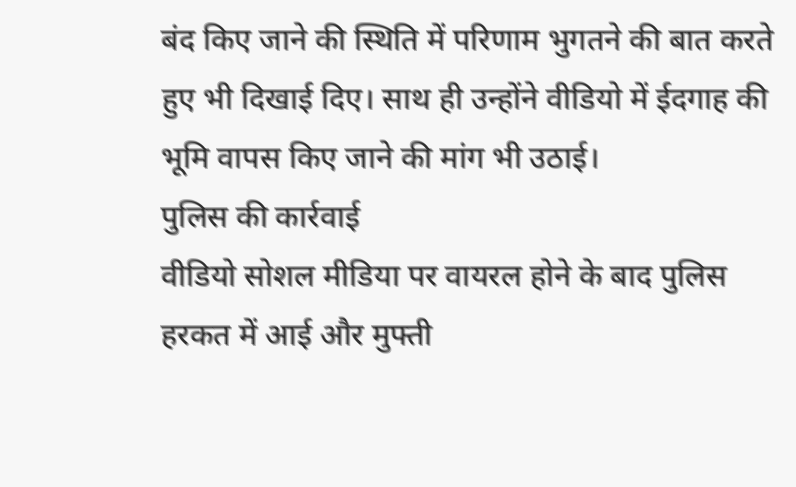बंद किए जाने की स्थिति में परिणाम भुगतने की बात करते हुए भी दिखाई दिए। साथ ही उन्होंने वीडियो में ईदगाह की भूमि वापस किए जाने की मांग भी उठाई।
पुलिस की कार्रवाई
वीडियो सोशल मीडिया पर वायरल होने के बाद पुलिस हरकत में आई और मुफ्ती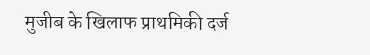मुजीब के खिलाफ प्राथमिकी दर्ज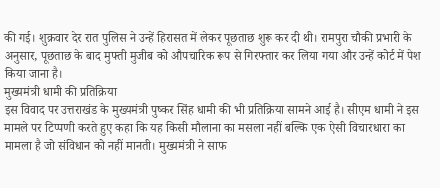की गई। शुक्रवार देर रात पुलिस ने उन्हें हिरासत में लेकर पूछताछ शुरू कर दी थी। रामपुरा चौकी प्रभारी के अनुसार, पूछताछ के बाद मुफ्ती मुजीब को औपचारिक रूप से गिरफ्तार कर लिया गया और उन्हें कोर्ट में पेश किया जाना है।
मुख्यमंत्री धामी की प्रतिक्रिया
इस विवाद पर उत्तराखंड के मुख्यमंत्री पुष्कर सिंह धामी की भी प्रतिक्रिया सामने आई है। सीएम धामी ने इस मामले पर टिप्पणी करते हुए कहा कि यह किसी मौलाना का मसला नहीं बल्कि एक ऐसी विचारधारा का मामला है जो संविधान को नहीं मानती। मुख्यमंत्री ने साफ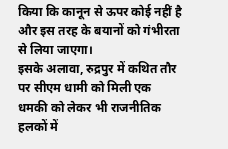किया कि कानून से ऊपर कोई नहीं है और इस तरह के बयानों को गंभीरता से लिया जाएगा।
इसके अलावा, रुद्रपुर में कथित तौर पर सीएम धामी को मिली एक धमकी को लेकर भी राजनीतिक हलकों में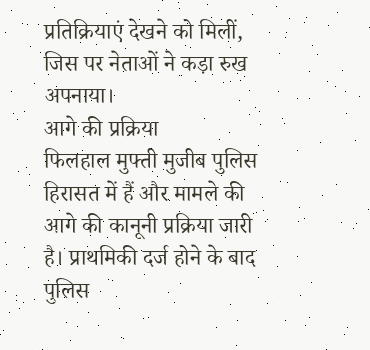प्रतिक्रियाएं देखने को मिलीं, जिस पर नेताओं ने कड़ा रुख अपनाया।
आगे की प्रक्रिया
फिलहाल मुफ्ती मुजीब पुलिस हिरासत में हैं और मामले की आगे की कानूनी प्रक्रिया जारी है। प्राथमिकी दर्ज होने के बाद पुलिस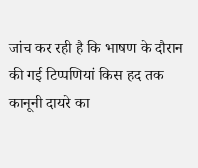जांच कर रही है कि भाषण के दौरान की गई टिप्पणियां किस हद तक कानूनी दायरे का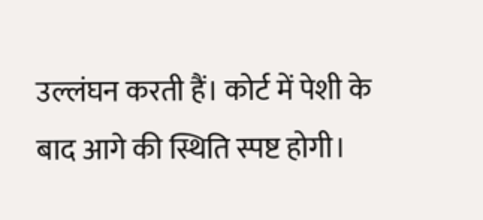उल्लंघन करती हैं। कोर्ट में पेशी के बाद आगे की स्थिति स्पष्ट होगी।